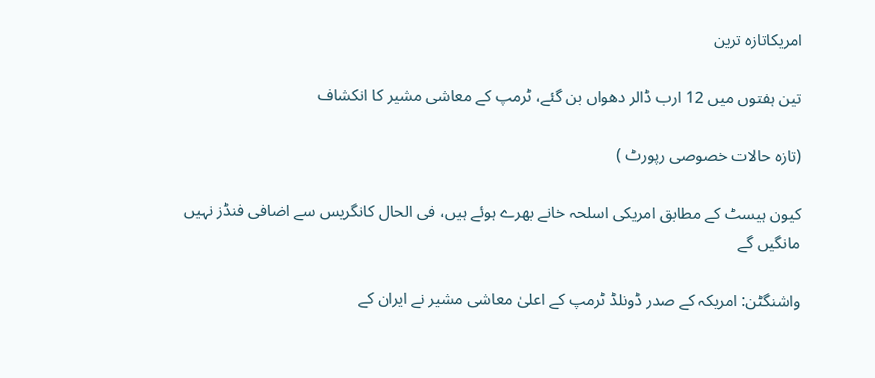امریکاتازہ ترین

تین ہفتوں میں 12 ارب ڈالر دھواں بن گئے، ٹرمپ کے معاشی مشیر کا انکشاف

(تازہ حالات خصوصی رپورٹ )

کیون ہیسٹ کے مطابق امریکی اسلحہ خانے بھرے ہوئے ہیں، فی الحال کانگریس سے اضافی فنڈز نہیں مانگیں گے

واشنگٹن: امریکہ کے صدر ڈونلڈ ٹرمپ کے اعلیٰ معاشی مشیر نے ایران کے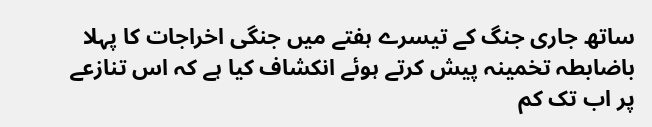ساتھ جاری جنگ کے تیسرے ہفتے میں جنگی اخراجات کا پہلا باضابطہ تخمینہ پیش کرتے ہوئے انکشاف کیا ہے کہ اس تنازعے پر اب تک کم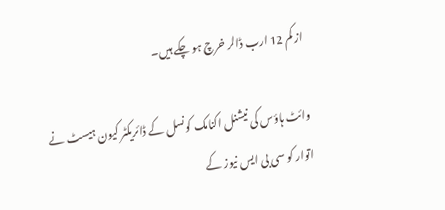از کم 12 ارب ڈالر خرچ ہو چکے ہیں۔

وائٹ ہاؤس کی نیشنل اکنامک کونسل کے ڈائریکٹر کیون ہیسٹ نے اتوار کو سی بی ایس نیوز کے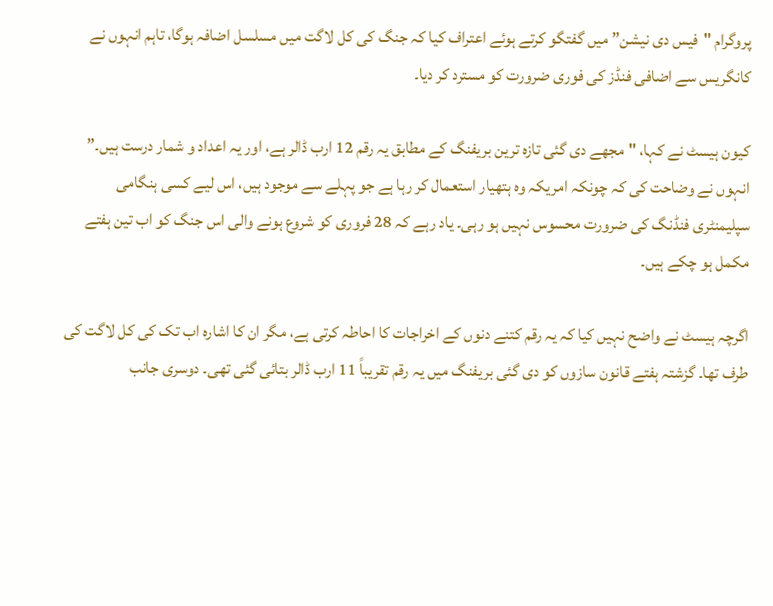پروگرام "فیس دی نیشن” میں گفتگو کرتے ہوئے اعتراف کیا کہ جنگ کی کل لاگت میں مسلسل اضافہ ہوگا، تاہم انہوں نے کانگریس سے اضافی فنڈز کی فوری ضرورت کو مسترد کر دیا۔

کیون ہیسٹ نے کہا، "مجھے دی گئی تازہ ترین بریفنگ کے مطابق یہ رقم 12 ارب ڈالر ہے، اور یہ اعداد و شمار درست ہیں۔” انہوں نے وضاحت کی کہ چونکہ امریکہ وہ ہتھیار استعمال کر رہا ہے جو پہلے سے موجود ہیں، اس لیے کسی ہنگامی سپلیمنٹری فنڈنگ کی ضرورت محسوس نہیں ہو رہی۔ یاد رہے کہ 28 فروری کو شروع ہونے والی اس جنگ کو اب تین ہفتے مکمل ہو چکے ہیں۔

اگرچہ ہیسٹ نے واضح نہیں کیا کہ یہ رقم کتنے دنوں کے اخراجات کا احاطہ کرتی ہے، مگر ان کا اشارہ اب تک کی کل لاگت کی طرف تھا۔ گزشتہ ہفتے قانون سازوں کو دی گئی بریفنگ میں یہ رقم تقریباً 11 ارب ڈالر بتائی گئی تھی۔ دوسری جانب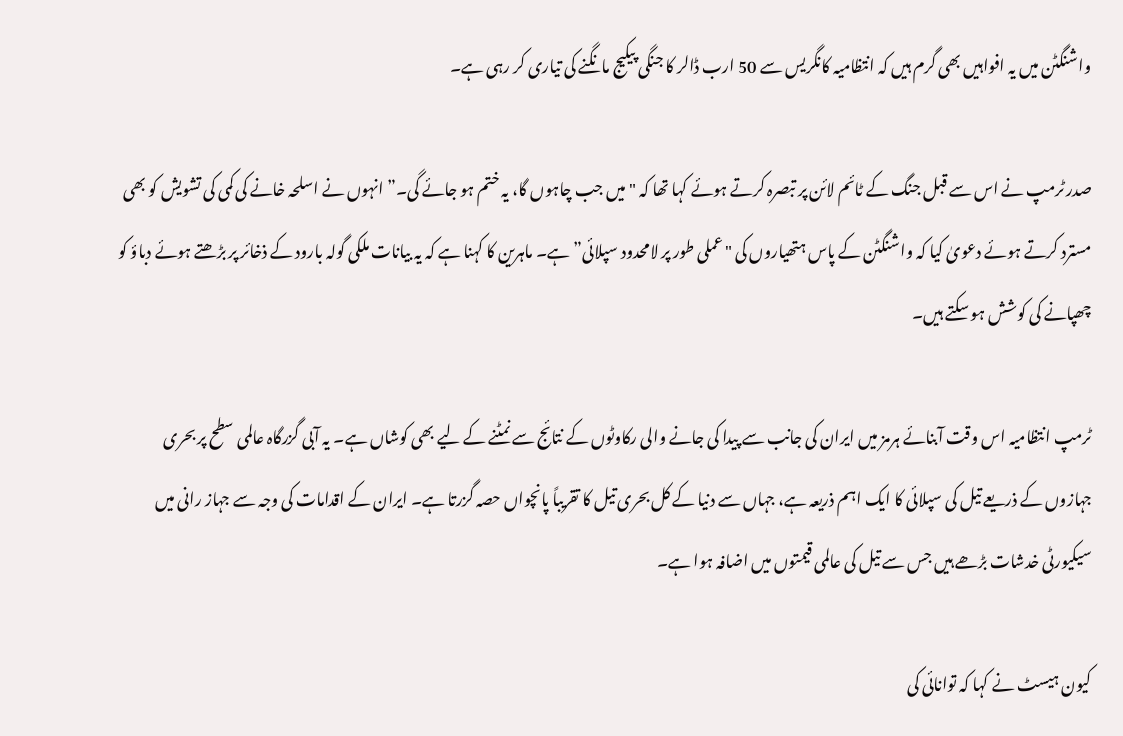واشنگٹن میں یہ افواہیں بھی گرم ہیں کہ انتظامیہ کانگریس سے 50 ارب ڈالر کا جنگی پیکیج مانگنے کی تیاری کر رہی ہے۔

صدر ٹرمپ نے اس سے قبل جنگ کے ٹائم لائن پر تبصرہ کرتے ہوئے کہا تھا کہ "میں جب چاہوں گا، یہ ختم ہو جائے گی۔” انہوں نے اسلحہ خانے کی کمی کی تشویش کو بھی مسترد کرتے ہوئے دعویٰ کیا کہ واشنگٹن کے پاس ہتھیاروں کی "عملی طور پر لامحدود سپلائی” ہے۔ ماہرین کا کہنا ہے کہ یہ بیانات ملکی گولہ بارود کے ذخائر پر بڑھتے ہوئے دباؤ کو چھپانے کی کوشش ہو سکتے ہیں۔

ٹرمپ انتظامیہ اس وقت آبنائے ہرمز میں ایران کی جانب سے پیدا کی جانے والی رکاوٹوں کے نتائج سے نمٹنے کے لیے بھی کوشاں ہے۔ یہ آبی گزرگاہ عالمی سطح پر بحری جہازوں کے ذریعے تیل کی سپلائی کا ایک اہم ذریعہ ہے، جہاں سے دنیا کے کل بحری تیل کا تقریباً پانچواں حصہ گزرتا ہے۔ ایران کے اقدامات کی وجہ سے جہاز رانی میں سیکیورٹی خدشات بڑھے ہیں جس سے تیل کی عالمی قیمتوں میں اضافہ ہوا ہے۔

کیون ہیسٹ نے کہا کہ توانائی کی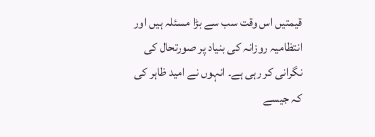قیمتیں اس وقت سب سے بڑا مسئلہ ہیں اور انتظامیہ روزانہ کی بنیاد پر صورتحال کی نگرانی کر رہی ہے۔ انہوں نے امید ظاہر کی کہ جیسے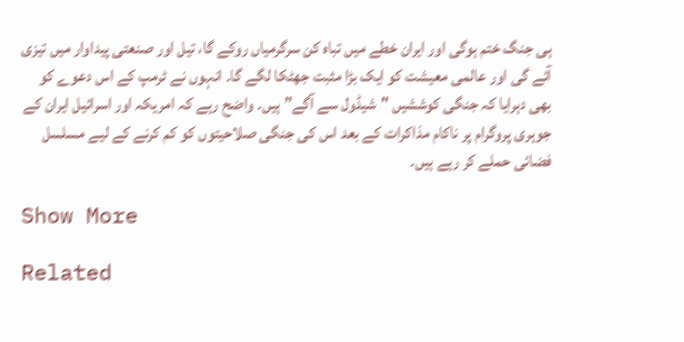ہی جنگ ختم ہوگی اور ایران خطے میں تباہ کن سرگرمیاں روکے گا، تیل اور صنعتی پیداوار میں تیزی آئے گی اور عالمی معیشت کو ایک بڑا مثبت جھٹکا لگے گا۔ انہوں نے ٹرمپ کے اس دعوے کو بھی دہرایا کہ جنگی کوششیں "شیڈول سے آگے” ہیں۔ واضح رہے کہ امریکہ اور اسرائیل ایران کے جوہری پروگرام پر ناکام مذاکرات کے بعد اس کی جنگی صلاحیتوں کو کم کرنے کے لیے مسلسل فضائی حملے کر رہے ہیں۔

Show More

Related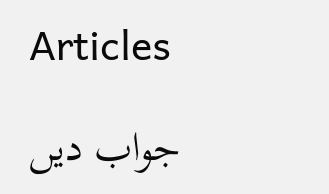Articles

جواب دیں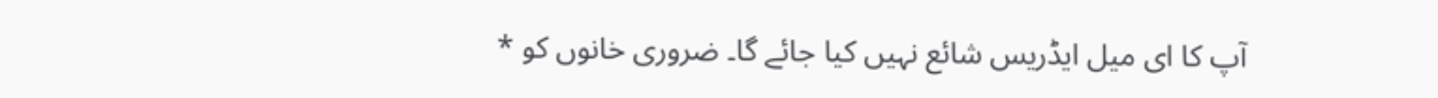آپ کا ای میل ایڈریس شائع نہیں کیا جائے گا۔ ضروری خانوں کو *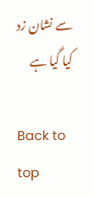سے نشان زد کیا گیا ہے

Back to top